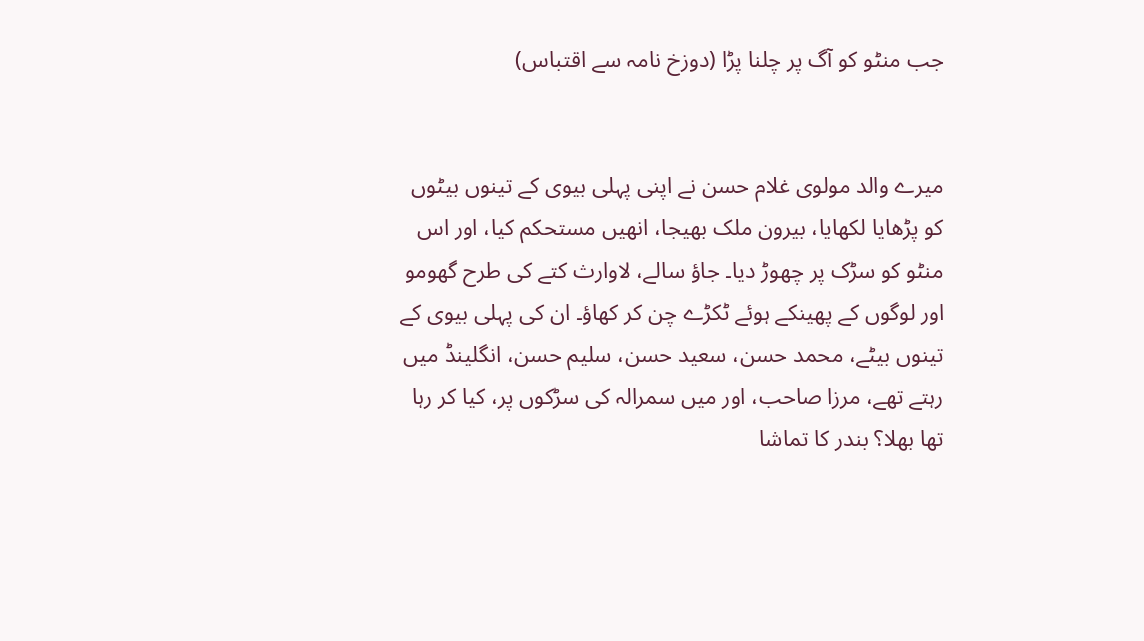جب منٹو کو آگ پر چلنا پڑا (دوزخ نامہ سے اقتباس)


میرے والد مولوی غلام حسن نے اپنی پہلی بیوی کے تینوں بیٹوں کو پڑھایا لکھایا، بیرون ملک بھیجا، انھیں مستحکم کیا، اور اس منٹو کو سڑک پر چھوڑ دیا۔ جاؤ سالے، لاوارث کتے کی طرح گھومو اور لوگوں کے پھینکے ہوئے ٹکڑے چن کر کھاؤ۔ ان کی پہلی بیوی کے تینوں بیٹے، محمد حسن، سعید حسن، سلیم حسن، انگلینڈ میں رہتے تھے، مرزا صاحب، اور میں سمرالہ کی سڑکوں پر، کیا کر رہا تھا بھلا؟ بندر کا تماشا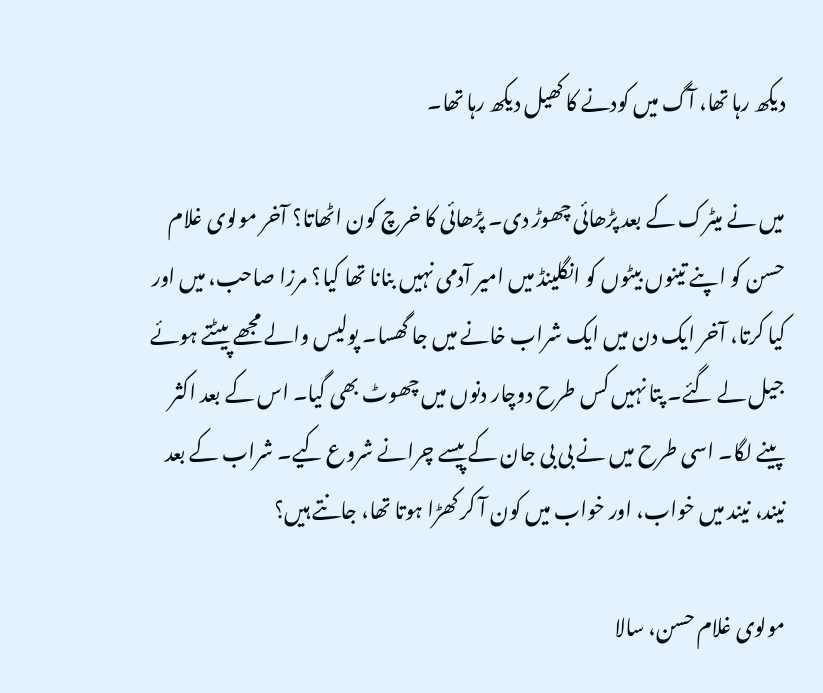دیکھ رہا تھا، آگ میں کودنے کا کھیل دیکھ رہا تھا۔

میں نے میٹرک کے بعد پڑھائی چھوڑ دی۔ پڑھائی کا خرچ کون اٹھاتا؟ آخر مولوی غلام حسن کو اپنے تینوں بیٹوں کو انگلینڈ میں امیر آدمی نہیں بنانا تھا کیا؟ مرزا صاحب، میں اور کیا کرتا، آخر ایک دن میں ایک شراب خانے میں جا گھسا۔ پولیس والے مجھے پیٹتے ہوئے جیل لے گئے۔ پتا نہیں کس طرح دوچار دنوں میں چھوٹ بھی گیا۔ اس کے بعد اکثر پینے لگا۔ اسی طرح میں نے بی بی جان کے پیسے چرانے شروع کیے۔ شراب کے بعد نیند، نیند میں خواب، اور خواب میں کون آ کر کھڑا ہوتا تھا، جانتے ہیں؟

مولوی غلام حسن، سالا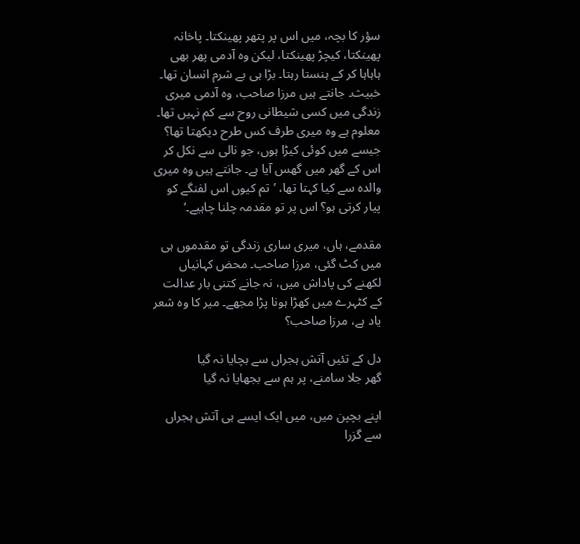سؤر کا بچہ، میں اس پر پتھر پھینکتا۔ پاخانہ پھینکتا، کیچڑ پھینکتا، لیکن وہ آدمی پھر بھی ہاہاہا کر کے ہنستا رہتا۔ بڑا ہی بے شرم انسان تھا۔ خبیث۔ جانتے ہیں مرزا صاحب، وہ آدمی میری زندگی میں کسی شیطانی روح سے کم نہیں تھا۔ معلوم ہے وہ میری طرف کس طرح دیکھتا تھا؟ جیسے میں کوئی کیڑا ہوں، جو نالی سے نکل کر اس کے گھر میں گھس آیا ہے۔ جانتے ہیں وہ میری والدہ سے کیا کہتا تھا، ’تم کیوں اس لفنگے کو پیار کرتی ہو؟ اس پر تو مقدمہ چلنا چاہیے۔‘

مقدمے، ہاں، میری ساری زندگی تو مقدموں ہی میں کٹ گئی، مرزا صاحب۔ محض کہانیاں لکھنے کی پاداش میں، نہ جانے کتنی بار عدالت کے کٹہرے میں کھڑا ہونا پڑا مجھے۔ میر کا وہ شعر یاد ہے، مرزا صاحب؟

دل کے تئیں آتش ہجراں سے بچایا نہ گیا
گھر جلا سامنے، پر ہم سے بجھایا نہ گیا

اپنے بچپن میں، میں ایک ایسے ہی آتش ہجراں سے گزرا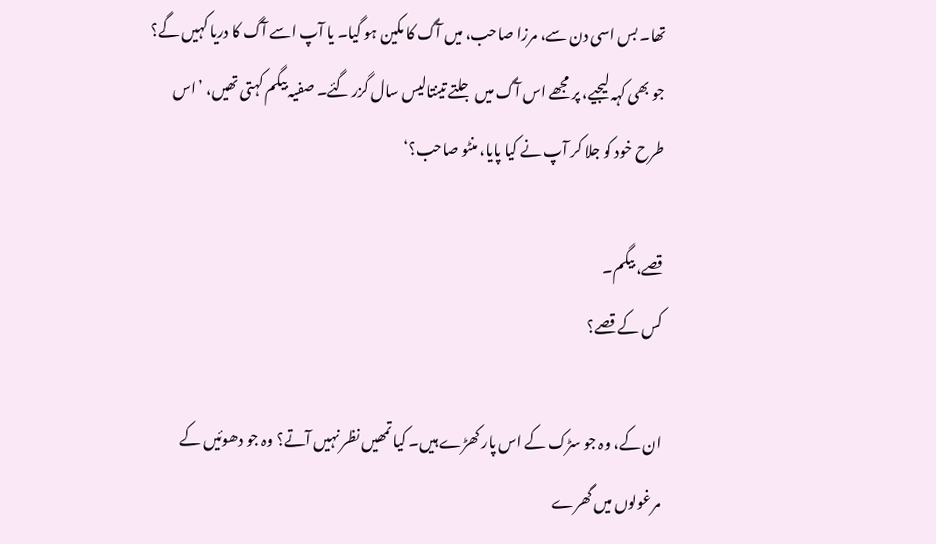تھا۔ بس اسی دن سے، مرزا صاحب، میں آگ کا مکین ہو گیا۔ یا آپ اسے آگ کا دریا کہیں گے؟ جو بھی کہہ لیجیے، پر مجھے اس آگ میں جلتے تینتالیس سال گزر گئے۔ صفیہ بیگم کہتی تھیں، ’اس طرح خود کو جلا کر آپ نے کیا پایا، منٹو صاحب؟‘

قصے، بیگم۔
کس کے قصے؟

ان کے، وہ جو سڑک کے اس پار کھڑے ہیں۔ کیا تمھیں نظر نہیں آتے؟ وہ جو دھوئیں کے مرغولوں میں گھرے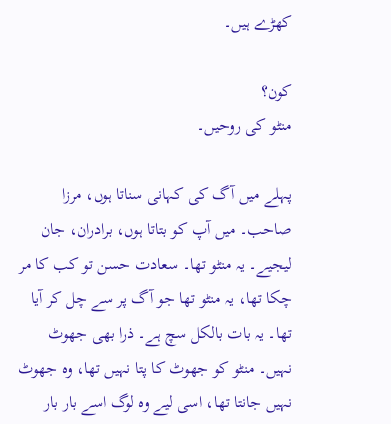کھڑے ہیں۔

کون؟
منٹو کی روحیں۔

پہلے میں آگ کی کہانی سناتا ہوں، مرزا صاحب۔ میں آپ کو بتاتا ہوں، برادران، جان لیجیے۔ یہ منٹو تھا۔ سعادت حسن تو کب کا مر چکا تھا، یہ منٹو تھا جو آگ پر سے چل کر آیا تھا۔ یہ بات بالکل سچ ہے۔ ذرا بھی جھوٹ نہیں۔ منٹو کو جھوٹ کا پتا نہیں تھا، وہ جھوٹ نہیں جانتا تھا، اسی لیے وہ لوگ اسے بار بار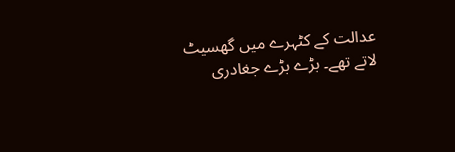عدالت کے کٹہرے میں گھسیٹ لاتے تھے۔ بڑے بڑے جغادری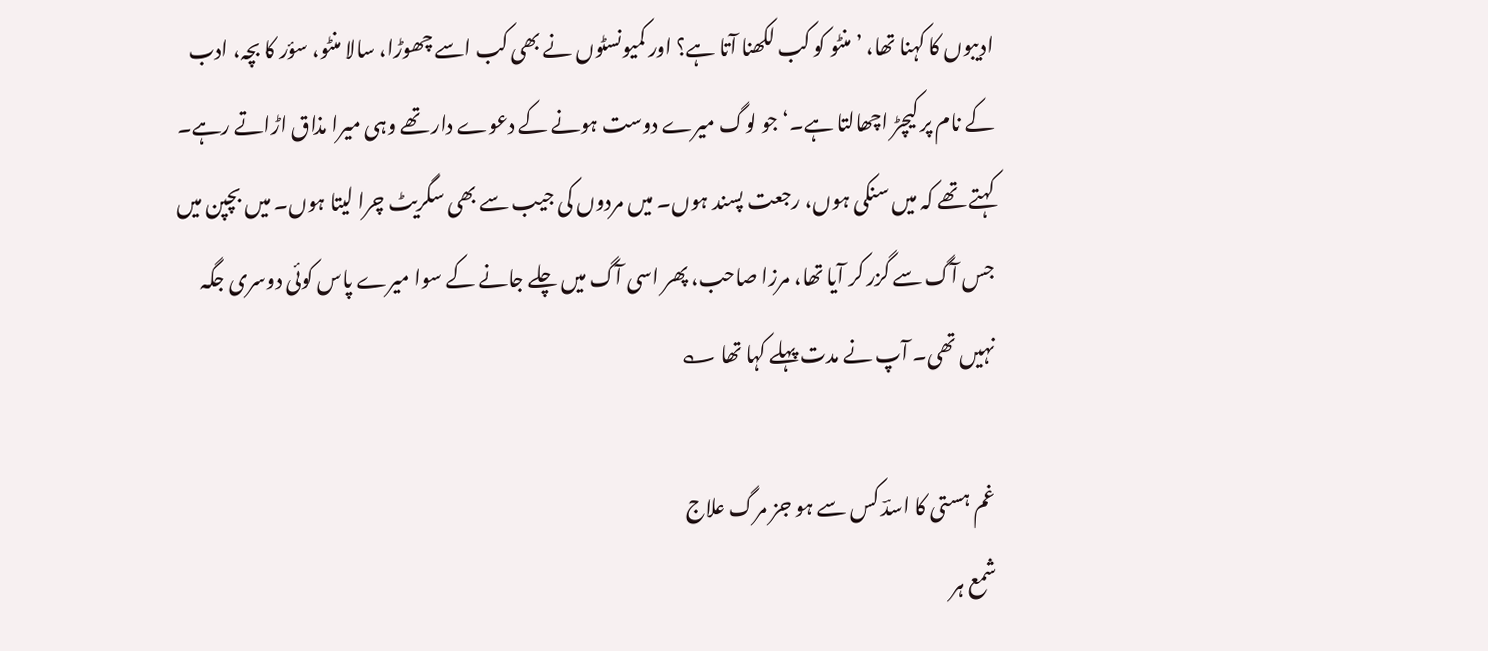ادیبوں کا کہنا تھا، ’منٹو کو کب لکھنا آتا ہے؟ اور کمیونسٹوں نے بھی کب اسے چھوڑا، سالا منٹو، سؤر کا بچہ، ادب کے نام پر کیچڑ اچھالتا ہے۔‘ جو لوگ میرے دوست ہونے کے دعوے دار تھے وہی میرا مذاق اڑاتے رہے۔ کہتے تھے کہ میں سنکی ہوں، رجعت پسند ہوں۔ میں مردوں کی جیب سے بھی سگریٹ چرا لیتا ہوں۔ میں بچپن میں جس آگ سے گزر کر آیا تھا، مرزا صاحب، پھر اسی آگ میں چلے جانے کے سوا میرے پاس کوئی دوسری جگہ نہیں تھی۔ آپ نے مدت پہلے کہا تھا ؎

غم ہستی کا اسدؔ کس سے ہو جز مرگ علاج
شمع ہر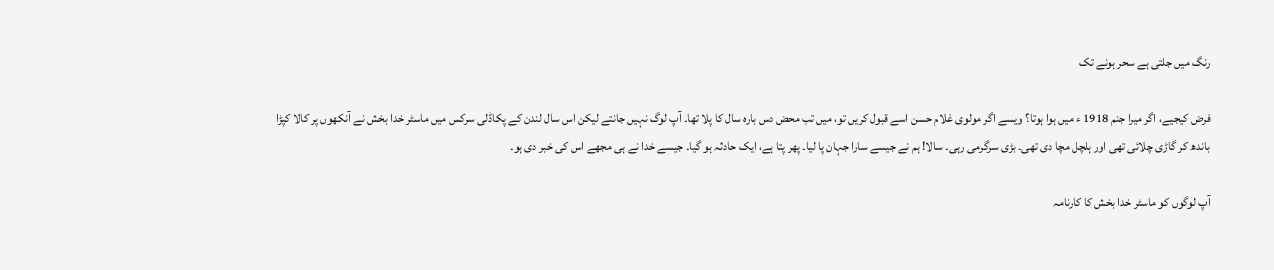رنگ میں جلتی ہے سحر ہونے تک

فرض کیجیے، اگر میرا جنم 1918 ء میں ہوا ہوتا؟ ویسے اگر مولوی غلام حسن اسے قبول کریں تو، میں تب محض دس بارہ سال کا پلا تھا۔ آپ لوگ نہیں جانتے لیکن اس سال لندن کے پکاڈلی سرکس میں ماسٹر خدا بخش نے آنکھوں پر کالا کپڑا باندھ کر گاڑی چلائی تھی اور ہلچل مچا دی تھی۔ بڑی سرگرمی رہی۔ سالا! ہم نے جیسے سارا جہان پا لیا۔ پھر پتا ہے، ایک حادثہ ہو گیا۔ جیسے خدا نے ہی مجھے اس کی خبر دی ہو۔

آپ لوگوں کو ماسٹر خدا بخش کا کارنامہ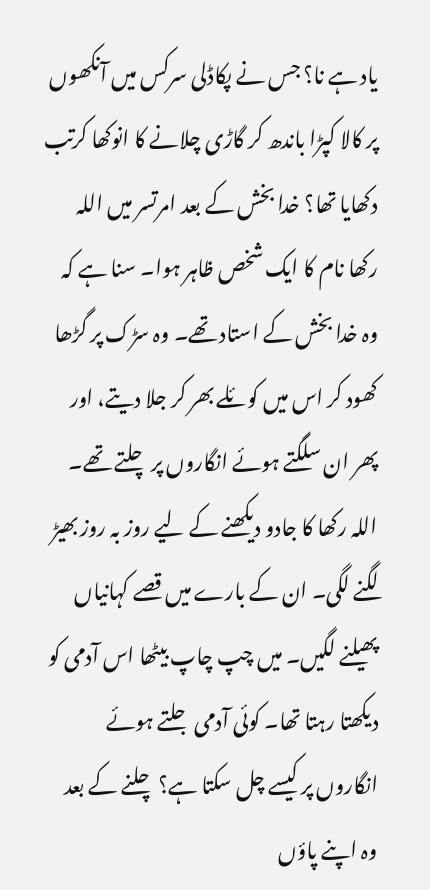یاد ہے نا؟ جس نے پکاڈلی سرکس میں آنکھوں پر کالا کپڑا باندھ کر گاڑی چلانے کا انوکھا کرتب دکھایا تھا؟ خدا بخش کے بعد امرتسر میں اللہ رکھا نام کا ایک شخص ظاہر ہوا۔ سنا ہے کہ وہ خدا بخش کے استاد تھے۔ وہ سڑک پر گڑھا کھود کر اس میں کوئلے بھر کر جلا دیتے، اور پھر ان سلگتے ہوئے انگاروں پر چلتے تھے۔ اللہ رکھا کا جادو دیکھنے کے لیے روز بہ روز بھیڑ لگنے لگی۔ ان کے بارے میں قصے کہانیاں پھیلنے لگیں۔ میں چپ چاپ بیٹھا اس آدمی کو دیکھتا رہتا تھا۔ کوئی آدمی جلتے ہوئے انگاروں پر کیسے چل سکتا ہے؟ چلنے کے بعد وہ اپنے پاؤں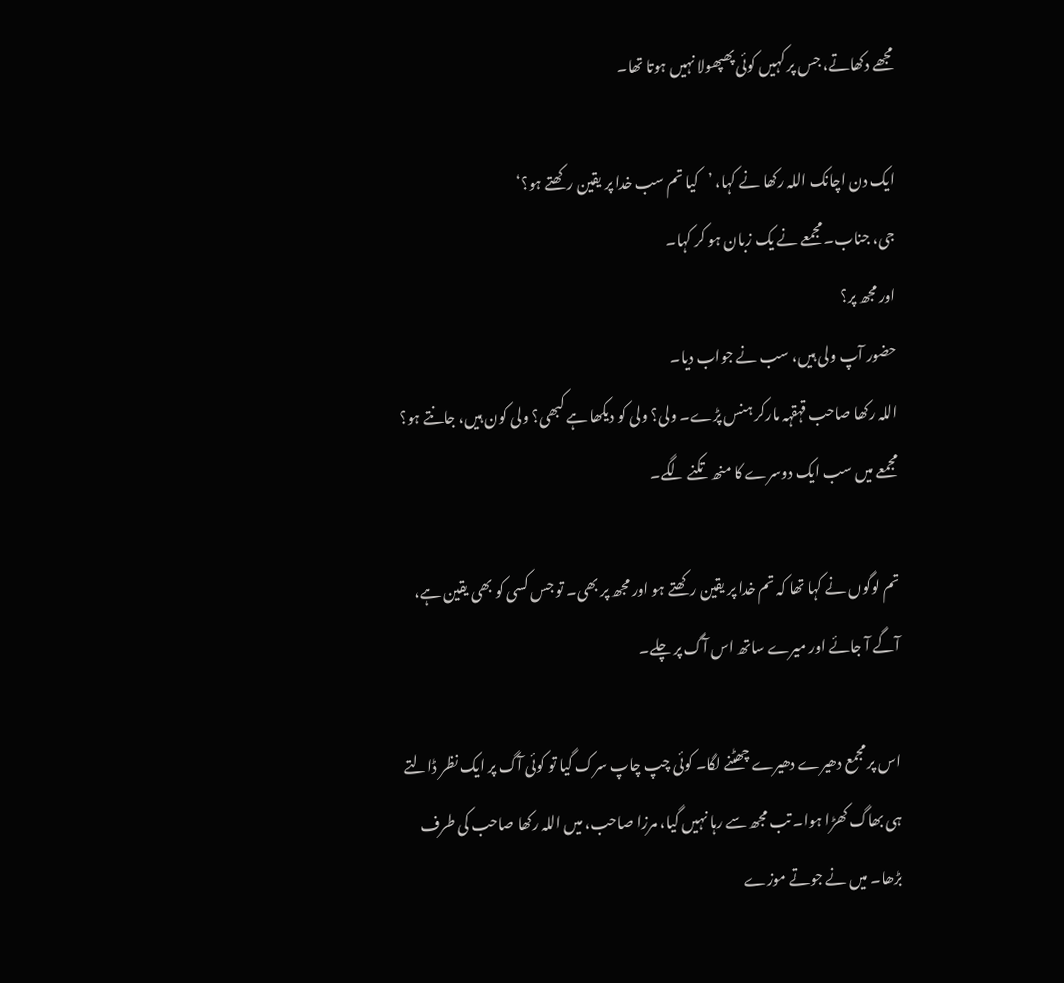مجھے دکھاتے، جس پر کہیں کوئی پھپھولا نہیں ہوتا تھا۔

ایک دن اچانک اللہ رکھا نے کہا، ’کیا تم سب خدا پر یقین رکھتے ہو؟‘
جی، جناب۔ مجمعے نے یک زبان ہو کر کہا۔
اور مجھ پر؟
حضور آپ ولی ہیں، سب نے جواب دیا۔
اللہ رکھا صاحب قہقہہ مارکر ہنس پڑے۔ ولی؟ ولی کو دیکھا ہے کبھی؟ ولی کون ہیں، جانتے ہو؟
مجمعے میں سب ایک دوسرے کا منھ تکنے لگے۔

تم لوگوں نے کہا تھا کہ تم خدا پر یقین رکھتے ہو اور مجھ پر بھی۔ تو جس کسی کو بھی یقین ہے، آگے آ جائے اور میرے ساتھ اس آگ پر چلے۔

اس پر مجمع دھیرے دھیرے چھٹنے لگا۔ کوئی چپ چاپ سرک گیا تو کوئی آگ پر ایک نظر ڈالتے ہی بھاگ کھڑا ہوا۔ تب مجھ سے رہا نہیں گیا، مرزا صاحب، میں اللہ رکھا صاحب کی طرف بڑھا۔ میں نے جوتے موزے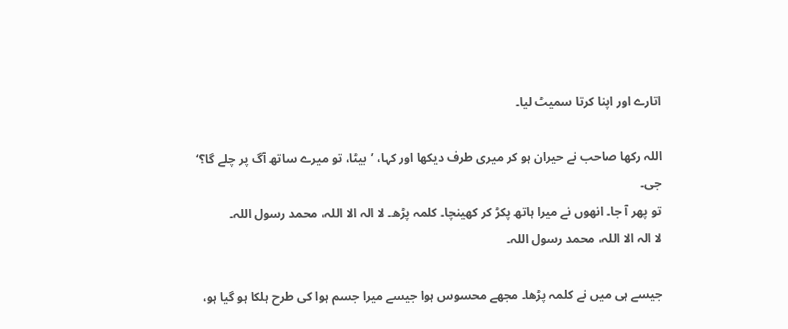اتارے اور اپنا کرتا سمیٹ لیا۔

اللہ رکھا صاحب نے حیران ہو کر میری طرف دیکھا اور کہا، ’بیٹا، تو میرے ساتھ آگ پر چلے گا؟‘
جی۔
تو پھر آ جا۔ انھوں نے میرا ہاتھ پکڑ کر کھینچا۔ کلمہ پڑھ۔ لا الہ الا اللہ، محمد رسول اللہ۔
لا الہ الا اللہ، محمد رسول اللہ۔

جیسے ہی میں نے کلمہ پڑھا۔ مجھے محسوس ہوا جیسے میرا جسم ہوا کی طرح ہلکا ہو گیا ہو،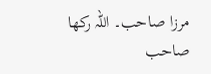مرزا صاحب۔ اللہ رکھا صاحب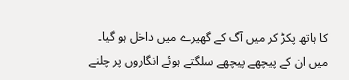کا ہاتھ پکڑ کر میں آگ کے گھیرے میں داخل ہو گیا۔ میں ان کے پیچھے پیچھے سلگتے ہوئے انگاروں پر چلنے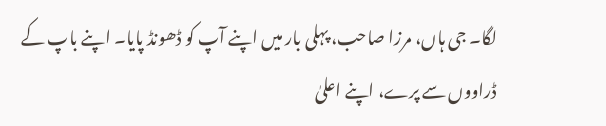لگا۔ جی ہاں، مرزا صاحب، پہلی بار میں اپنے آپ کو ڈھونڈ پایا۔ اپنے باپ کے ڈراووں سے پرے، اپنے اعلیٰ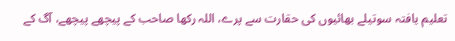تعلیم یافتہ سوتیلے بھائیوں کی حقارت سے پرے، اللہ رکھا صاحب کے پیچھے پیچھے، آگ کے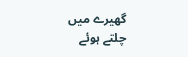گھیرے میں چلتے ہوئے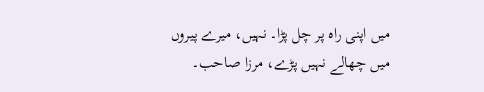میں اپنی راہ پر چل پڑا۔ نہیں، میرے پیروں میں چھالے نہیں پڑے، مرزا صاحب۔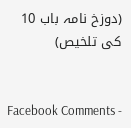(دوزخ نامہ باب 10 کی تلخیص)


Facebook Comments -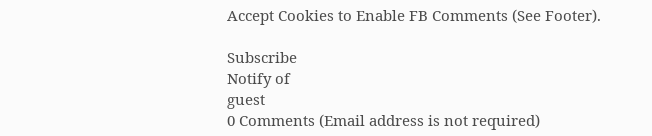Accept Cookies to Enable FB Comments (See Footer).

Subscribe
Notify of
guest
0 Comments (Email address is not required)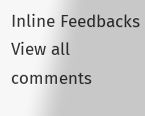Inline Feedbacks
View all comments